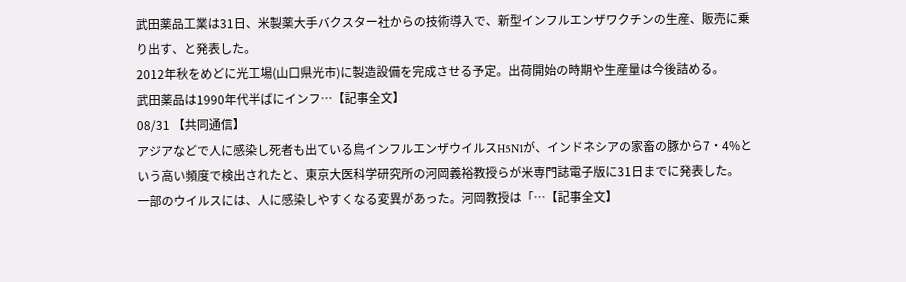武田薬品工業は31日、米製薬大手バクスター社からの技術導入で、新型インフルエンザワクチンの生産、販売に乗り出す、と発表した。
2012年秋をめどに光工場(山口県光市)に製造設備を完成させる予定。出荷開始の時期や生産量は今後詰める。
武田薬品は1990年代半ばにインフ…【記事全文】
08/31 【共同通信】
アジアなどで人に感染し死者も出ている鳥インフルエンザウイルスH5N1が、インドネシアの家畜の豚から7・4%という高い頻度で検出されたと、東京大医科学研究所の河岡義裕教授らが米専門誌電子版に31日までに発表した。
一部のウイルスには、人に感染しやすくなる変異があった。河岡教授は「…【記事全文】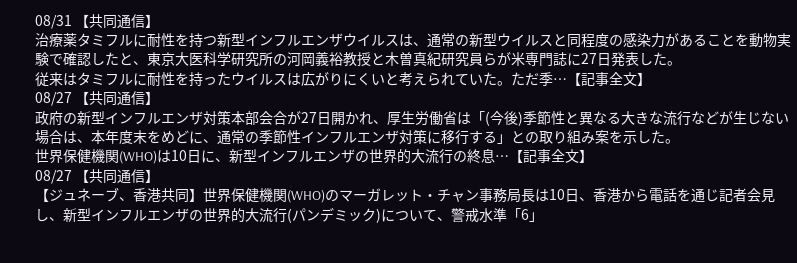08/31 【共同通信】
治療薬タミフルに耐性を持つ新型インフルエンザウイルスは、通常の新型ウイルスと同程度の感染力があることを動物実験で確認したと、東京大医科学研究所の河岡義裕教授と木曽真紀研究員らが米専門誌に27日発表した。
従来はタミフルに耐性を持ったウイルスは広がりにくいと考えられていた。ただ季…【記事全文】
08/27 【共同通信】
政府の新型インフルエンザ対策本部会合が27日開かれ、厚生労働省は「(今後)季節性と異なる大きな流行などが生じない場合は、本年度末をめどに、通常の季節性インフルエンザ対策に移行する」との取り組み案を示した。
世界保健機関(WHO)は10日に、新型インフルエンザの世界的大流行の終息…【記事全文】
08/27 【共同通信】
【ジュネーブ、香港共同】世界保健機関(WHO)のマーガレット・チャン事務局長は10日、香港から電話を通じ記者会見し、新型インフルエンザの世界的大流行(パンデミック)について、警戒水準「6」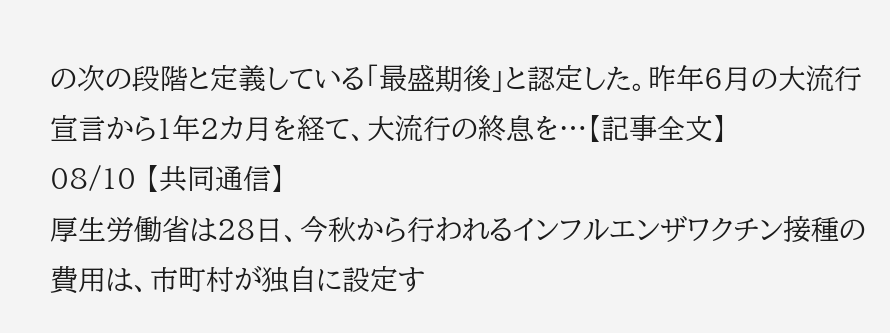の次の段階と定義している「最盛期後」と認定した。昨年6月の大流行宣言から1年2カ月を経て、大流行の終息を…【記事全文】
08/10 【共同通信】
厚生労働省は28日、今秋から行われるインフルエンザワクチン接種の費用は、市町村が独自に設定す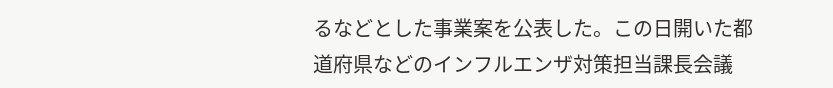るなどとした事業案を公表した。この日開いた都道府県などのインフルエンザ対策担当課長会議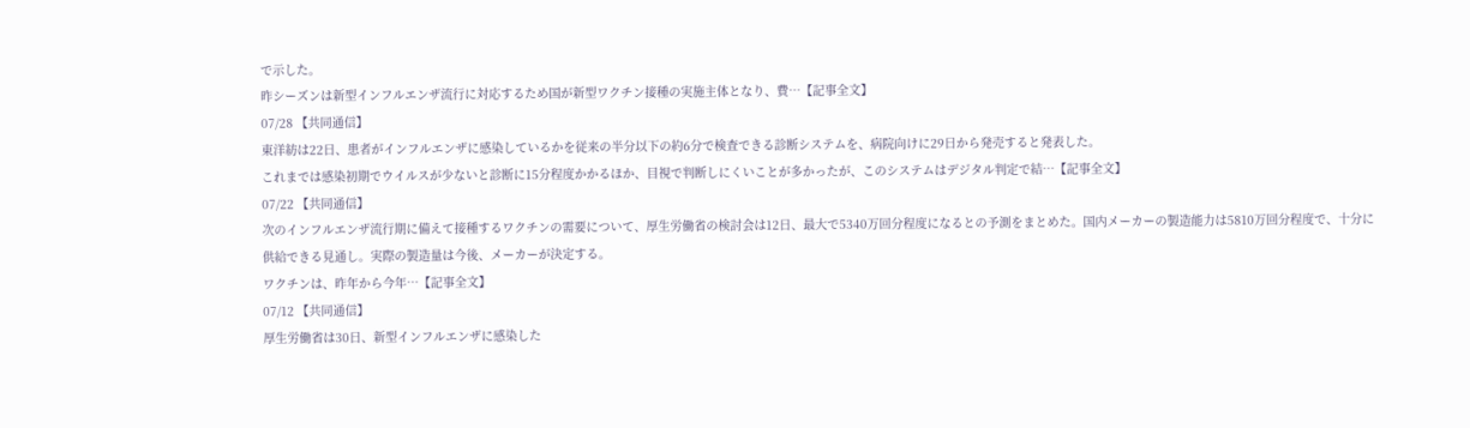で示した。
昨シーズンは新型インフルエンザ流行に対応するため国が新型ワクチン接種の実施主体となり、費…【記事全文】
07/28 【共同通信】
東洋紡は22日、患者がインフルエンザに感染しているかを従来の半分以下の約6分で検査できる診断システムを、病院向けに29日から発売すると発表した。
これまでは感染初期でウイルスが少ないと診断に15分程度かかるほか、目視で判断しにくいことが多かったが、このシステムはデジタル判定で結…【記事全文】
07/22 【共同通信】
次のインフルエンザ流行期に備えて接種するワクチンの需要について、厚生労働省の検討会は12日、最大で5340万回分程度になるとの予測をまとめた。国内メーカーの製造能力は5810万回分程度で、十分に供給できる見通し。実際の製造量は今後、メーカーが決定する。
ワクチンは、昨年から今年…【記事全文】
07/12 【共同通信】
厚生労働省は30日、新型インフルエンザに感染した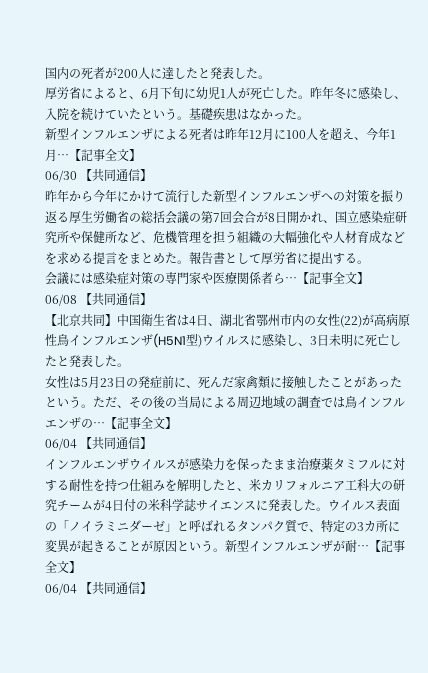国内の死者が200人に達したと発表した。
厚労省によると、6月下旬に幼児1人が死亡した。昨年冬に感染し、入院を続けていたという。基礎疾患はなかった。
新型インフルエンザによる死者は昨年12月に100人を超え、今年1月…【記事全文】
06/30 【共同通信】
昨年から今年にかけて流行した新型インフルエンザへの対策を振り返る厚生労働省の総括会議の第7回会合が8日開かれ、国立感染症研究所や保健所など、危機管理を担う組織の大幅強化や人材育成などを求める提言をまとめた。報告書として厚労省に提出する。
会議には感染症対策の専門家や医療関係者ら…【記事全文】
06/08 【共同通信】
【北京共同】中国衛生省は4日、湖北省鄂州市内の女性(22)が高病原性鳥インフルエンザ(H5N1型)ウイルスに感染し、3日未明に死亡したと発表した。
女性は5月23日の発症前に、死んだ家禽類に接触したことがあったという。ただ、その後の当局による周辺地域の調査では鳥インフルエンザの…【記事全文】
06/04 【共同通信】
インフルエンザウイルスが感染力を保ったまま治療薬タミフルに対する耐性を持つ仕組みを解明したと、米カリフォルニア工科大の研究チームが4日付の米科学誌サイエンスに発表した。ウイルス表面の「ノイラミニダーゼ」と呼ばれるタンパク質で、特定の3カ所に変異が起きることが原因という。新型インフルエンザが耐…【記事全文】
06/04 【共同通信】